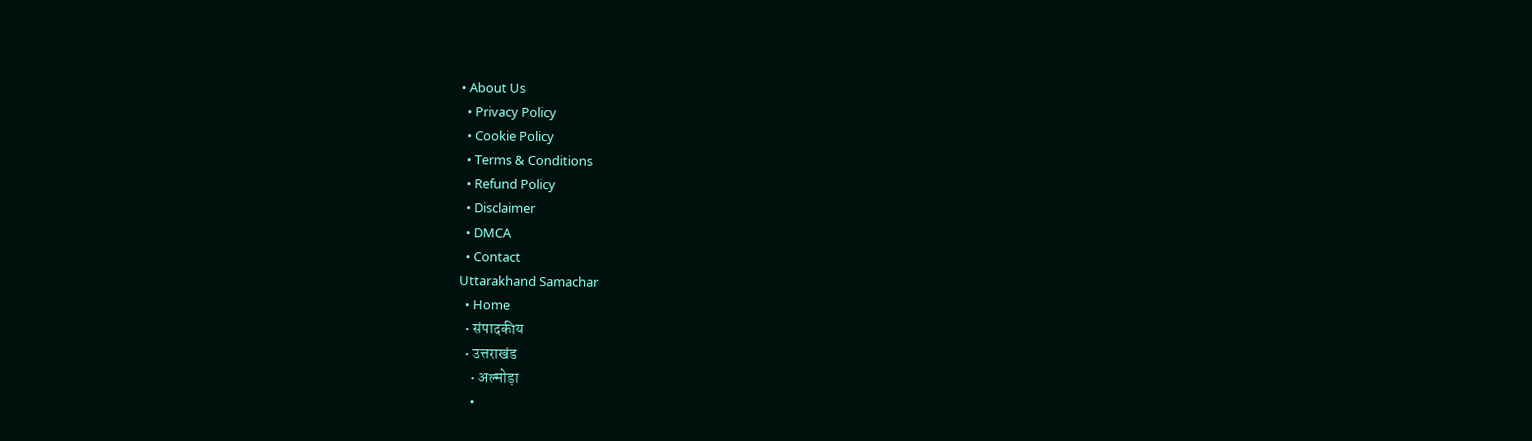• About Us
  • Privacy Policy
  • Cookie Policy
  • Terms & Conditions
  • Refund Policy
  • Disclaimer
  • DMCA
  • Contact
Uttarakhand Samachar
  • Home
  • संपादकीय
  • उत्तराखंड
    • अल्मोड़ा
    •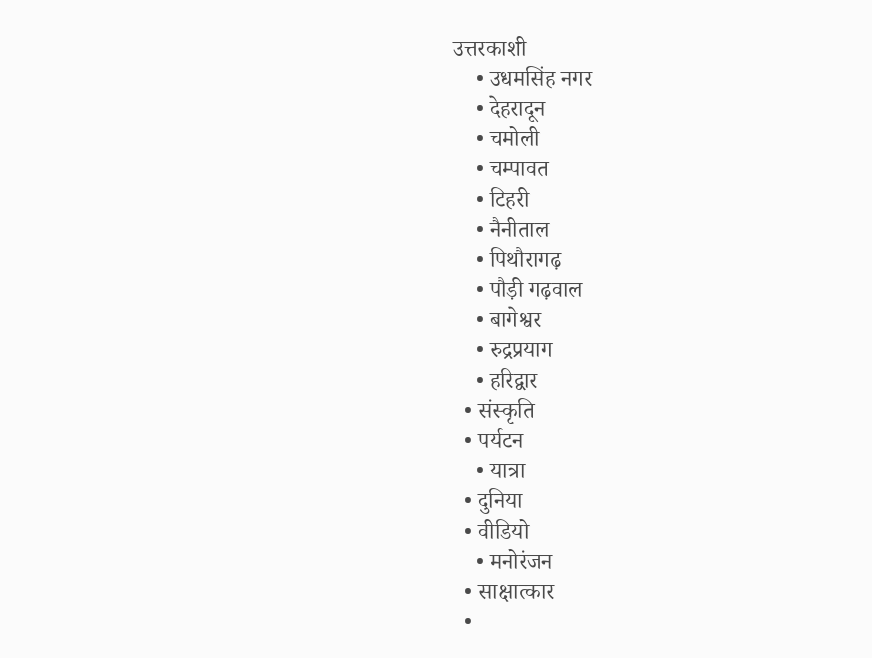उत्तरकाशी
    • उधमसिंह नगर
    • देहरादून
    • चमोली
    • चम्पावत
    • टिहरी
    • नैनीताल
    • पिथौरागढ़
    • पौड़ी गढ़वाल
    • बागेश्वर
    • रुद्रप्रयाग
    • हरिद्वार
  • संस्कृति
  • पर्यटन
    • यात्रा
  • दुनिया
  • वीडियो
    • मनोरंजन
  • साक्षात्कार
  •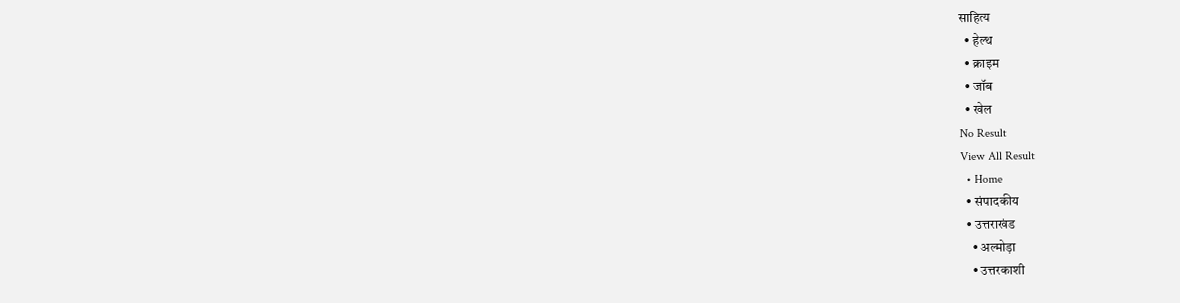साहित्य
  • हेल्थ
  • क्राइम
  • जॉब
  • खेल
No Result
View All Result
  • Home
  • संपादकीय
  • उत्तराखंड
    • अल्मोड़ा
    • उत्तरकाशी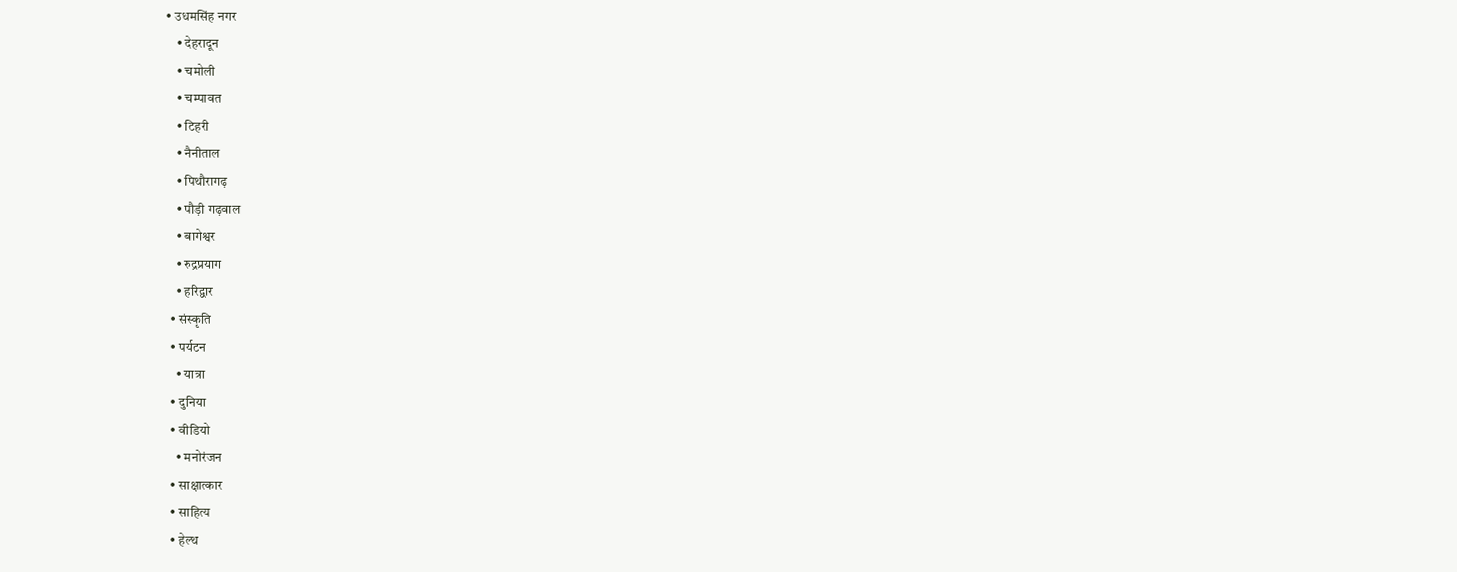• उधमसिंह नगर
    • देहरादून
    • चमोली
    • चम्पावत
    • टिहरी
    • नैनीताल
    • पिथौरागढ़
    • पौड़ी गढ़वाल
    • बागेश्वर
    • रुद्रप्रयाग
    • हरिद्वार
  • संस्कृति
  • पर्यटन
    • यात्रा
  • दुनिया
  • वीडियो
    • मनोरंजन
  • साक्षात्कार
  • साहित्य
  • हेल्थ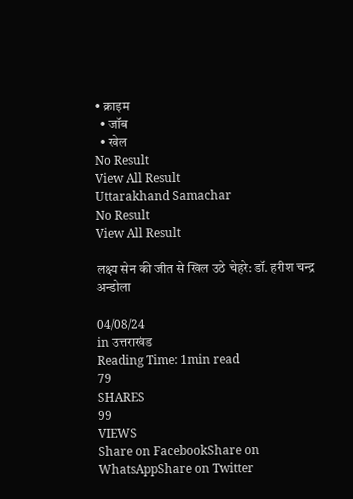• क्राइम
  • जॉब
  • खेल
No Result
View All Result
Uttarakhand Samachar
No Result
View All Result

लक्ष्य सेन की जीत से खिल उठे चेहरे: डॉ. हरीश चन्द्र अन्डोला

04/08/24
in उत्तराखंड
Reading Time: 1min read
79
SHARES
99
VIEWS
Share on FacebookShare on WhatsAppShare on Twitter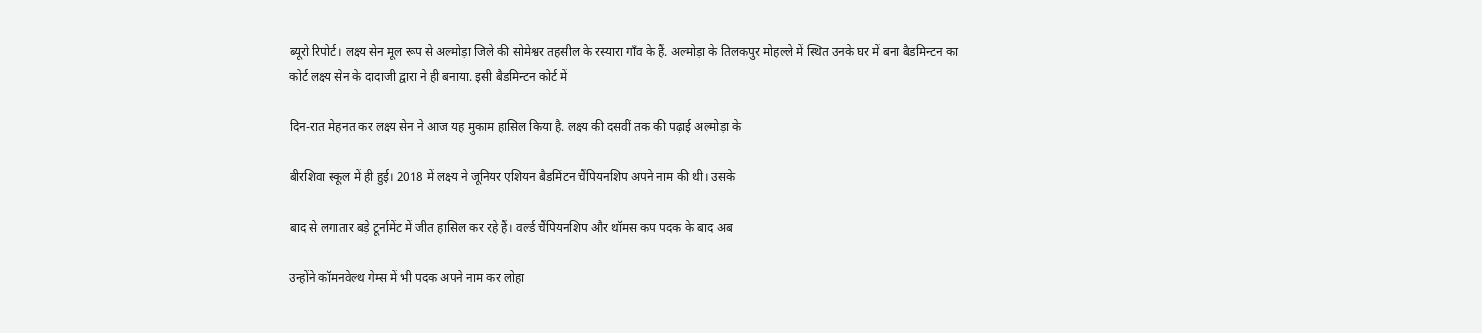ब्यूरो रिपोर्ट। लक्ष्य सेन मूल रूप से अल्मोड़ा जिले की सोमेश्वर तहसील के रस्यारा गाँव के हैं. अल्मोड़ा के तिलकपुर मोहल्ले में स्थित उनके घर में बना बैडमिन्टन का कोर्ट लक्ष्य सेन के दादाजी द्वारा ने ही बनाया. इसी बैडमिन्टन कोर्ट में

दिन-रात मेहनत कर लक्ष्य सेन ने आज यह मुकाम हासिल किया है. लक्ष्य की दसवीं तक की पढ़ाई अल्मोड़ा के

बीरशिवा स्कूल में ही हुई। 2018 में लक्ष्य ने जूनियर एशियन बैडमिंटन चैंपियनशिप अपने नाम की थी। उसके

बाद से लगातार बड़े टूर्नामेंट में जीत हासिल कर रहे हैं। वर्ल्ड चैंपियनशिप और थॉमस कप पदक के बाद अब

उन्होंने कॉमनवेल्थ गेम्स में भी पदक अपने नाम कर लोहा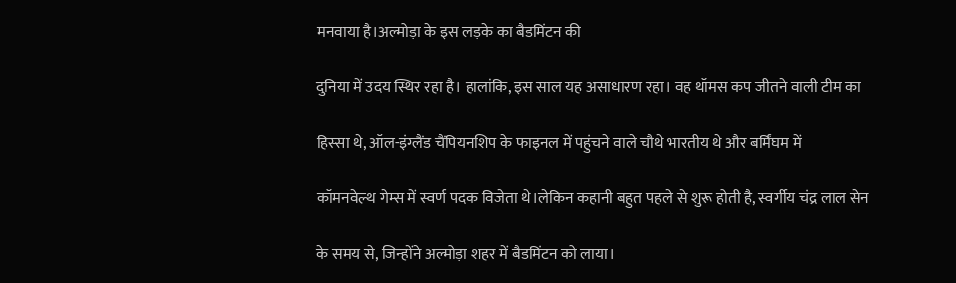मनवाया है।अल्मोड़ा के इस लड़के का बैडमिंटन की

दुनिया में उदय स्थिर रहा है। हालांकि, इस साल यह असाधारण रहा। वह थॉमस कप जीतने वाली टीम का

हिस्सा थे, ऑल-इंग्लैंड चैंपियनशिप के फाइनल में पहुंचने वाले चौथे भारतीय थे और बर्मिंघम में

कॉमनवेल्थ गेम्स में स्वर्ण पदक विजेता थे।लेकिन कहानी बहुत पहले से शुरू होती है, स्वर्गीय चंद्र लाल सेन

के समय से, जिन्होंने अल्मोड़ा शहर में बैडमिंटन को लाया।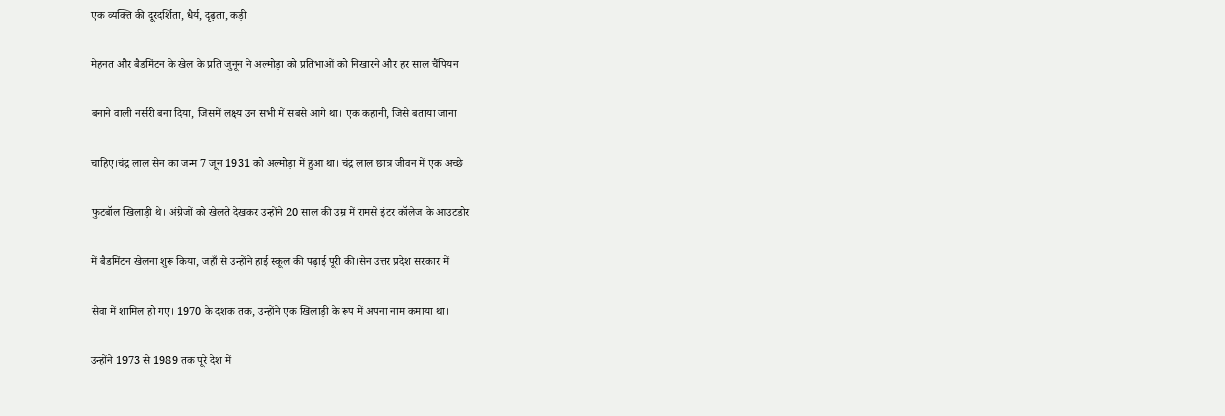एक व्यक्ति की दूरदर्शिता, धैर्य, दृढ़ता, कड़ी

मेहनत और बैडमिंटन के खेल के प्रति जुनून ने अल्मोड़ा को प्रतिभाओं को निखारने और हर साल चैंपियन

बनाने वाली नर्सरी बना दिया, जिसमें लक्ष्य उन सभी में सबसे आगे था। एक कहानी, जिसे बताया जाना

चाहिए।चंद्र लाल सेन का जन्म 7 जून 1931 को अल्मोड़ा में हुआ था। चंद्र लाल छात्र जीवन में एक अच्छे

फुटबॉल खिलाड़ी थे। अंग्रेजों को खेलते देखकर उन्होंने 20 साल की उम्र में रामसे इंटर कॉलेज के आउटडोर

में बैडमिंटन खेलना शुरू किया, जहाँ से उन्होंने हाई स्कूल की पढ़ाई पूरी की।सेन उत्तर प्रदेश सरकार में

सेवा में शामिल हो गए। 1970 के दशक तक, उन्होंने एक खिलाड़ी के रूप में अपना नाम कमाया था।

उन्होंने 1973 से 1989 तक पूरे देश में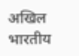अखिल भारतीय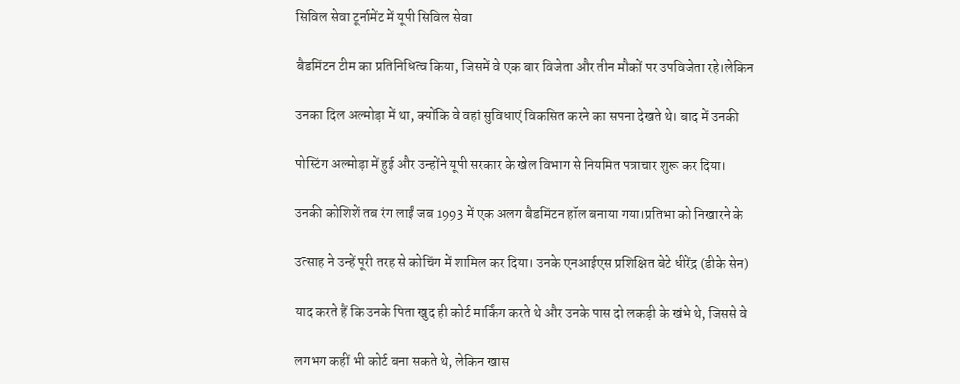सिविल सेवा टूर्नामेंट में यूपी सिविल सेवा

बैडमिंटन टीम का प्रतिनिधित्व किया, जिसमें वे एक बार विजेता और तीन मौकों पर उपविजेता रहे।लेकिन

उनका दिल अल्मोड़ा में था, क्योंकि वे वहां सुविधाएं विकसित करने का सपना देखते थे। बाद में उनकी

पोस्टिंग अल्मोड़ा में हुई और उन्होंने यूपी सरकार के खेल विभाग से नियमित पत्राचार शुरू कर दिया।

उनकी कोशिशें तब रंग लाईं जब 1993 में एक अलग बैडमिंटन हॉल बनाया गया।प्रतिभा को निखारने के

उत्साह ने उन्हें पूरी तरह से कोचिंग में शामिल कर दिया। उनके एनआईएस प्रशिक्षित बेटे धीरेंद्र (डीके सेन)

याद करते हैं कि उनके पिता खुद ही कोर्ट मार्किंग करते थे और उनके पास दो लकड़ी के खंभे थे, जिससे वे

लगभग कहीं भी कोर्ट बना सकते थे, लेकिन खास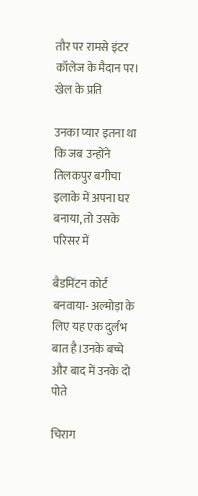तौर पर रामसे इंटर कॉलेज के मैदान पर। खेल के प्रति

उनका प्यार इतना था कि जब उन्होंने तिलकपुर बगीचा इलाके में अपना घर बनाया, तो उसके परिसर में

बैडमिंटन कोर्ट बनवाया- अल्मोड़ा के लिए यह एक दुर्लभ बात है।उनके बच्चे और बाद में उनके दो पोते

चिराग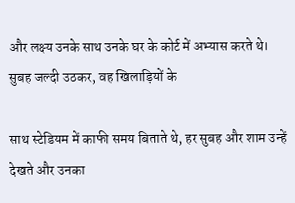और लक्ष्य उनके साथ उनके घर के कोर्ट में अभ्यास करते थे। सुबह जल्दी उठकर, वह खिलाड़ियों के

साथ स्टेडियम में काफी समय बिताते थे, हर सुबह और शाम उन्हें देखते और उनका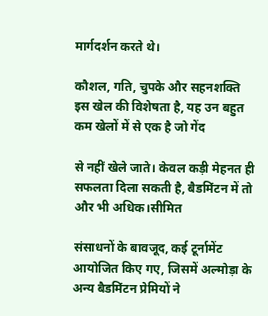मार्गदर्शन करते थे।

कौशल, गति, चुपके और सहनशक्ति इस खेल की विशेषता है, यह उन बहुत कम खेलों में से एक है जो गेंद

से नहीं खेले जाते। केवल कड़ी मेहनत ही सफलता दिला सकती है, बैडमिंटन में तो और भी अधिक।सीमित

संसाधनों के बावजूद, कई टूर्नामेंट आयोजित किए गए, जिसमें अल्मोड़ा के अन्य बैडमिंटन प्रेमियों ने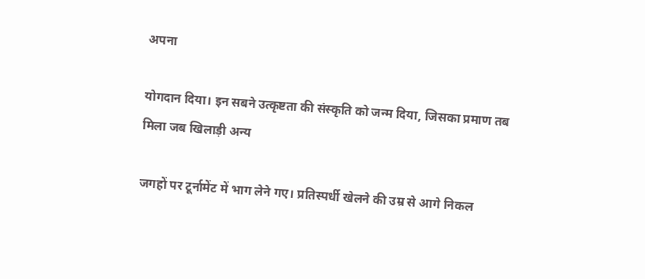अपना

योगदान दिया। इन सबने उत्कृष्टता की संस्कृति को जन्म दिया, जिसका प्रमाण तब मिला जब खिलाड़ी अन्य

जगहों पर टूर्नामेंट में भाग लेने गए। प्रतिस्पर्धी खेलने की उम्र से आगे निकल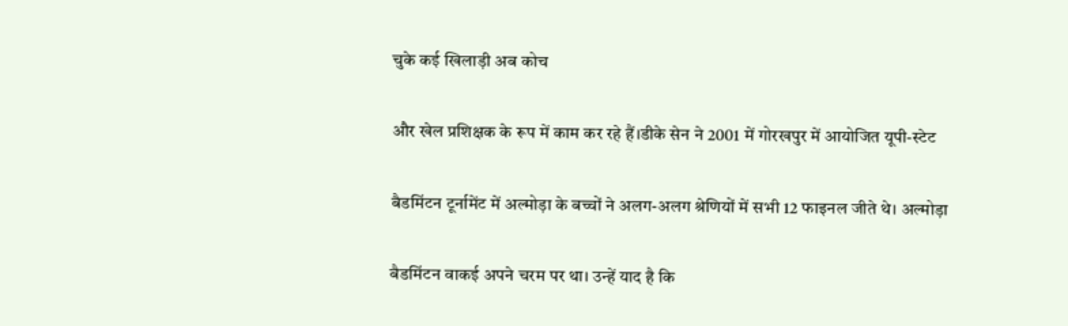चुके कई खिलाड़ी अब कोच

और खेल प्रशिक्षक के रूप में काम कर रहे हैं।डीके सेन ने 2001 में गोरखपुर में आयोजित यूपी-स्टेट

बैडमिंटन टूर्नामेंट में अल्मोड़ा के बच्चों ने अलग-अलग श्रेणियों में सभी 12 फाइनल जीते थे। अल्मोड़ा

बैडमिंटन वाकई अपने चरम पर था। उन्हें याद है कि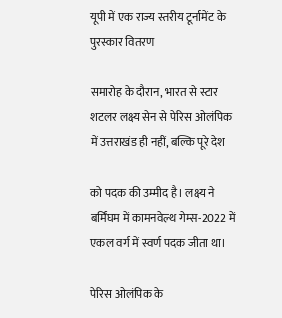यूपी में एक राज्य स्तरीय टूर्नामेंट के पुरस्कार वितरण

समारोह के दौरान, भारत से स्टार शटलर लक्ष्य सेन से पेरिस ओलंपिक में उत्तराखंड ही नहीं, बल्कि पूरे देश

को पदक की उम्मीद है। लक्ष्य ने बर्मिंघम में कामनवेल्थ गेम्स-2022 में एकल वर्ग में स्वर्ण पदक जीता था।

पेरिस ओलंपिक के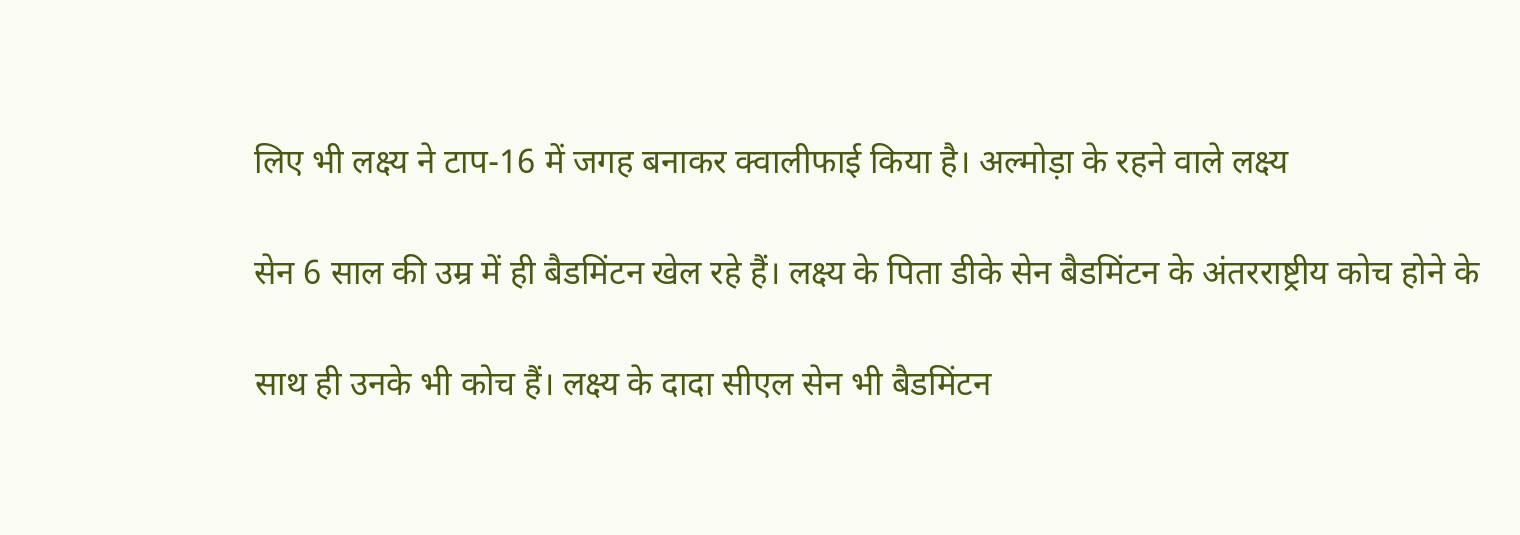लिए भी लक्ष्य ने टाप-16 में जगह बनाकर क्वालीफाई किया है। अल्मोड़ा के रहने वाले लक्ष्य

सेन 6 साल की उम्र में ही बैडमिंटन खेल रहे हैं। लक्ष्य के पिता डीके सेन बैडमिंटन के अंतरराष्ट्रीय कोच होने के

साथ ही उनके भी कोच हैं। लक्ष्य के दादा सीएल सेन भी बैडमिंटन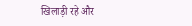खिलाड़ी रहे और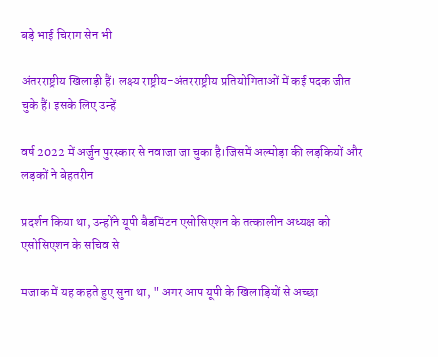बड़े भाई चिराग सेन भी

अंतरराष्ट्रीय खिलाड़ी हैं। लक्ष्य राष्ट्रीय-अंतरराष्ट्रीय प्रतियोगिताओं में कई पदक जीत चुके हैं। इसके लिए उन्हें

वर्ष 2022 में अर्जुन पुरस्कार से नवाजा जा चुका है।जिसमें अल्मोड़ा की लड़कियों और लड़कों ने बेहतरीन

प्रदर्शन किया था, उन्होंने यूपी बैडमिंटन एसोसिएशन के तत्कालीन अध्यक्ष को एसोसिएशन के सचिव से

मजाक में यह कहते हुए सुना था, " अगर आप यूपी के खिलाड़ियों से अच्छा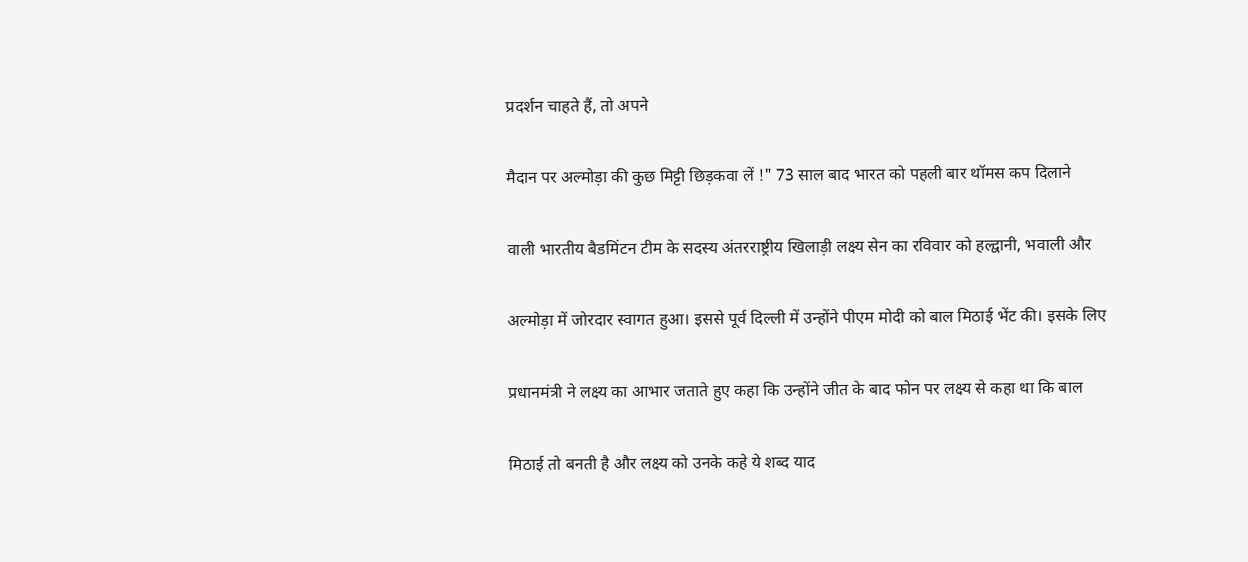प्रदर्शन चाहते हैं, तो अपने

मैदान पर अल्मोड़ा की कुछ मिट्टी छिड़कवा लें !" 73 साल बाद भारत को पहली बार थॉमस कप दिलाने

वाली भारतीय बैडमिंटन टीम के सदस्य अंतरराष्ट्रीय खिलाड़ी लक्ष्य सेन का रविवार को हल्द्वानी, भवाली और

अल्मोड़ा में जोरदार स्वागत हुआ। इससे पूर्व दिल्ली में उन्होंने पीएम मोदी को बाल मिठाई भेंट की। इसके लिए

प्रधानमंत्री ने लक्ष्य का आभार जताते हुए कहा कि उन्होंने जीत के बाद फोन पर लक्ष्य से कहा था कि बाल

मिठाई तो बनती है और लक्ष्य को उनके कहे ये शब्द याद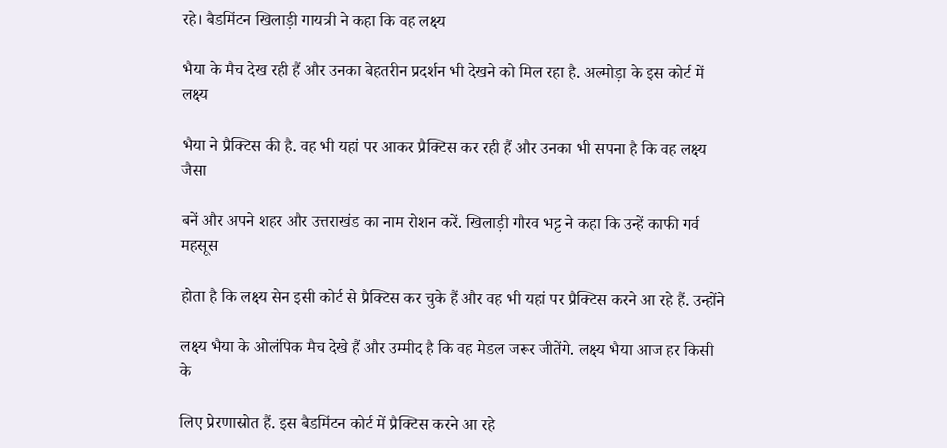रहे। बैडमिंटन खिलाड़ी गायत्री ने कहा कि वह लक्ष्य

भैया के मैच देख रही हैं और उनका बेहतरीन प्रदर्शन भी देखने को मिल रहा है. अल्मोड़ा के इस कोर्ट में लक्ष्य

भैया ने प्रैक्टिस की है. वह भी यहां पर आकर प्रैक्टिस कर रही हैं और उनका भी सपना है कि वह लक्ष्य जैसा

बनें और अपने शहर और उत्तराखंड का नाम रोशन करें. खिलाड़ी गौरव भट्ट ने कहा कि उन्हें काफी गर्व महसूस

होता है कि लक्ष्य सेन इसी कोर्ट से प्रैक्टिस कर चुके हैं और वह भी यहां पर प्रैक्टिस करने आ रहे हैं. उन्होंने

लक्ष्य भैया के ओलंपिक मैच देखे हैं और उम्मीद है कि वह मेडल जरूर जीतेंगे. लक्ष्य भैया आज हर किसी के

लिए प्रेरणास्रोत हैं. इस बैडमिंटन कोर्ट में प्रैक्टिस करने आ रहे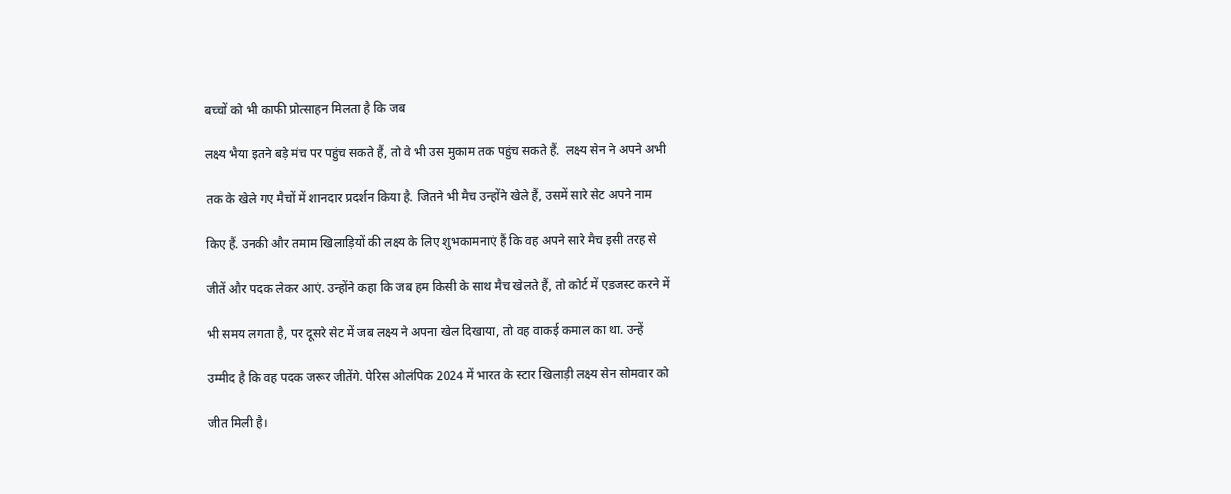बच्चों को भी काफी प्रोत्साहन मिलता है कि जब

लक्ष्य भैया इतने बड़े मंच पर पहुंच सकते हैं, तो वे भी उस मुकाम तक पहुंच सकते हैं.  लक्ष्य सेन ने अपने अभी

तक के खेले गए मैचों में शानदार प्रदर्शन किया है. जितने भी मैच उन्होंने खेले हैं, उसमें सारे सेट अपने नाम

किए हैं. उनकी और तमाम खिलाड़ियों की लक्ष्य के लिए शुभकामनाएं हैं कि वह अपने सारे मैच इसी तरह से

जीतें और पदक लेकर आएं. उन्होंने कहा कि जब हम किसी के साथ मैच खेलते हैं, तो कोर्ट में एडजस्ट करने में

भी समय लगता है, पर दूसरे सेट में जब लक्ष्य ने अपना खेल दिखाया, तो वह वाकई कमाल का था. उन्हें

उम्मीद है कि वह पदक जरूर जीतेंगे. पेरिस ओलंपिक 2024 में भारत के स्टार खिलाड़ी लक्ष्य सेन सोमवार को

जीत मिली है।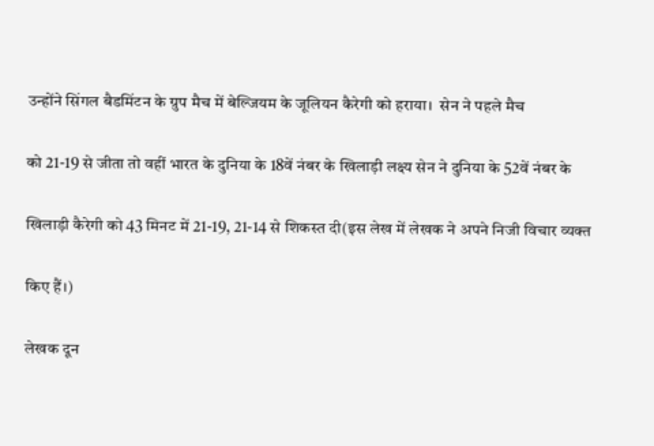उन्होंने सिंगल बैडमिंटन के ग्रुप मैच में बेल्जियम के जूलियन कैरेगी को हराया।  सेन ने पहले मैच

को 21-19 से जीता तो वहीं भारत के दुनिया के 18वें नंबर के खिलाड़ी लक्ष्य सेन ने दुनिया के 52वें नंबर के

खिलाड़ी कैरेगी को 43 मिनट में 21-19, 21-14 से शिकस्त दी(इस लेख में लेखक ने अपने निजी विचार व्यक्त

किए हैं।)

लेखक दून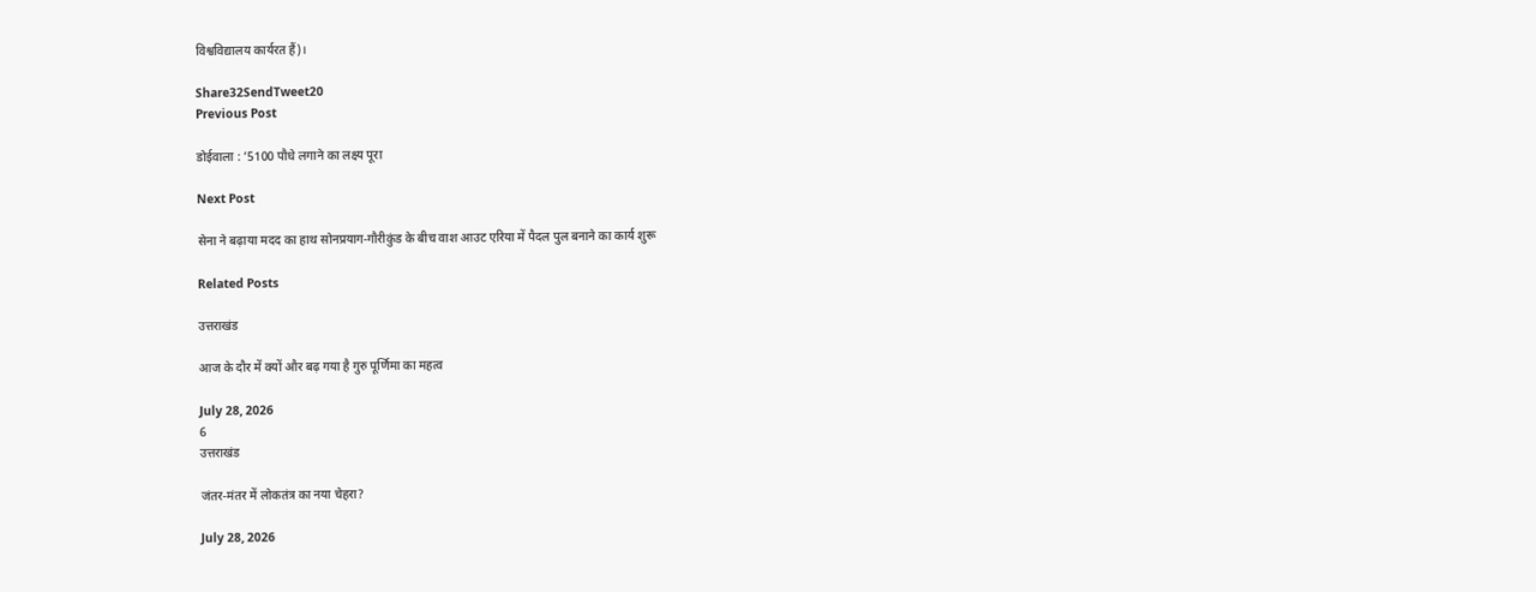विश्वविद्यालय कार्यरत हैं)।

Share32SendTweet20
Previous Post

डोईवाला : ‘5100 पौधे लगाने का लक्ष्य पूरा

Next Post

सेना ने बढ़ाया मदद का हाथ सोनप्रयाग-गौरीकुंड के बीच वाश आउट एरिया में पैदल पुल बनाने का कार्य शुरू

Related Posts

उत्तराखंड

आज के दौर में क्यों और बढ़ गया है गुरु पूर्णिमा का महत्व

July 28, 2026
6
उत्तराखंड

जंतर-मंतर में लोकतंत्र का नया चेहरा?

July 28, 2026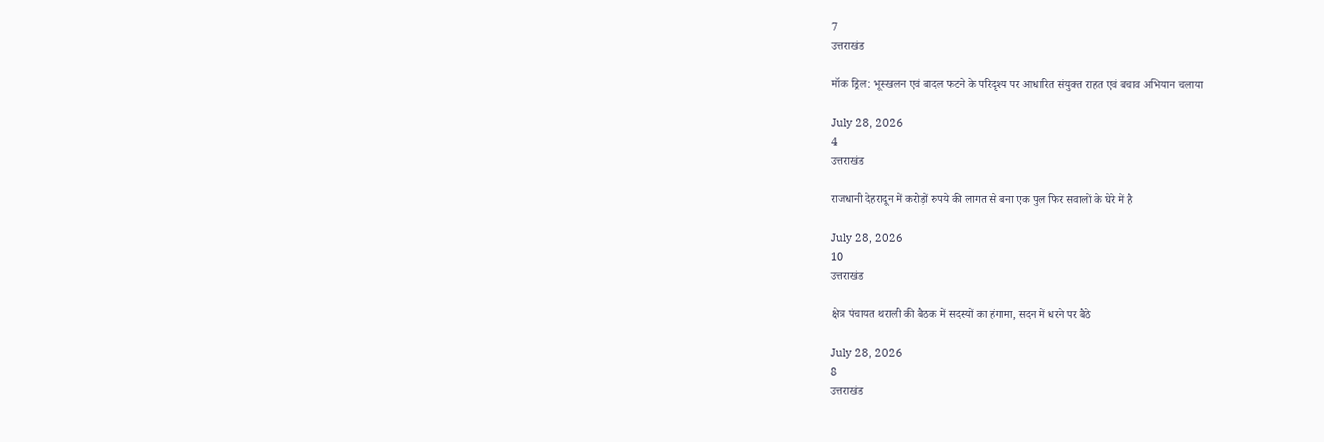7
उत्तराखंड

मॉक ड्रिल: भूस्खलन एवं बादल फटने के परिदृश्य पर आधारित संयुक्त राहत एवं बचाव अभियान चलाया

July 28, 2026
4
उत्तराखंड

राजधानी देहरादून में करोड़ों रुपये की लागत से बना एक पुल फिर सवालों के घेरे में है

July 28, 2026
10
उत्तराखंड

क्षेत्र पंचायत थराली की बैठक में सदस्यों का हंगामा, सदन में धरने पर बैठे

July 28, 2026
8
उत्तराखंड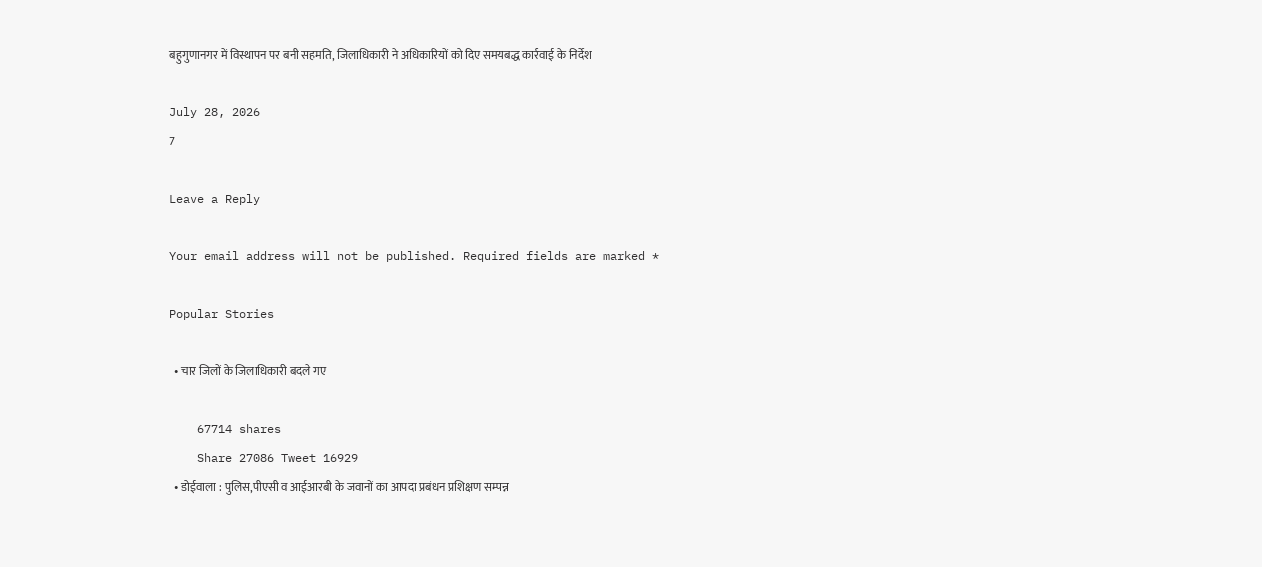बहुगुणानगर में विस्थापन पर बनी सहमति, जिलाधिकारी ने अधिकारियों को दिए समयबद्ध कार्रवाई के निर्देश

July 28, 2026
7

Leave a Reply

Your email address will not be published. Required fields are marked *

Popular Stories

  • चार जिलों के जिलाधिकारी बदले गए

    67714 shares
    Share 27086 Tweet 16929
  • डोईवाला : पुलिस,पीएसी व आईआरबी के जवानों का आपदा प्रबंधन प्रशिक्षण सम्पन्न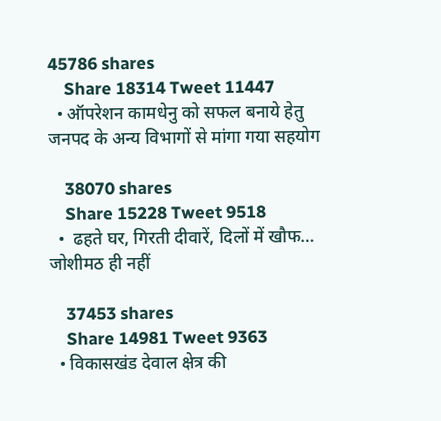45786 shares
    Share 18314 Tweet 11447
  • ऑपरेशन कामधेनु को सफल बनाये हेतु जनपद के अन्य विभागों से मांगा गया सहयोग

    38070 shares
    Share 15228 Tweet 9518
  •  ढहते घर, गिरती दीवारें, दिलों में खौफ… जोशीमठ ही नहीं

    37453 shares
    Share 14981 Tweet 9363
  • विकासखंड देवाल क्षेत्र की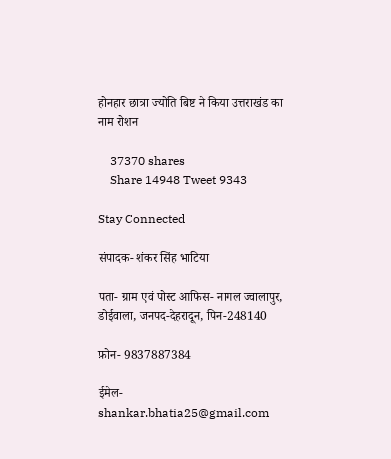होनहार छात्रा ज्योति बिष्ट ने किया उत्तराखंड का नाम रोशन

    37370 shares
    Share 14948 Tweet 9343

Stay Connected

संपादक- शंकर सिंह भाटिया

पता- ग्राम एवं पोस्ट आफिस- नागल ज्वालापुर, डोईवाला, जनपद-देहरादून, पिन-248140

फ़ोन- 9837887384

ईमेल- shankar.bhatia25@gmail.com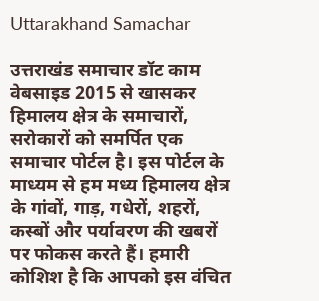Uttarakhand Samachar

उत्तराखंड समाचार डॉट काम वेबसाइड 2015 से खासकर हिमालय क्षेत्र के समाचारों, सरोकारों को समर्पित एक समाचार पोर्टल है। इस पोर्टल के माध्यम से हम मध्य हिमालय क्षेत्र के गांवों, गाड़, गधेरों, शहरों, कस्बों और पर्यावरण की खबरों पर फोकस करते हैं। हमारी कोशिश है कि आपको इस वंचित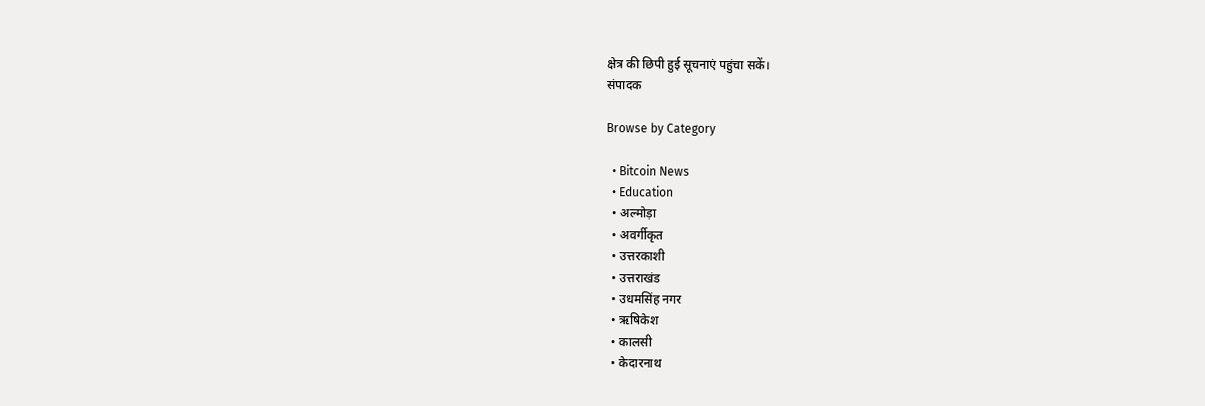क्षेत्र की छिपी हुई सूचनाएं पहुंचा सकें।
संपादक

Browse by Category

  • Bitcoin News
  • Education
  • अल्मोड़ा
  • अवर्गीकृत
  • उत्तरकाशी
  • उत्तराखंड
  • उधमसिंह नगर
  • ऋषिकेश
  • कालसी
  • केदारनाथ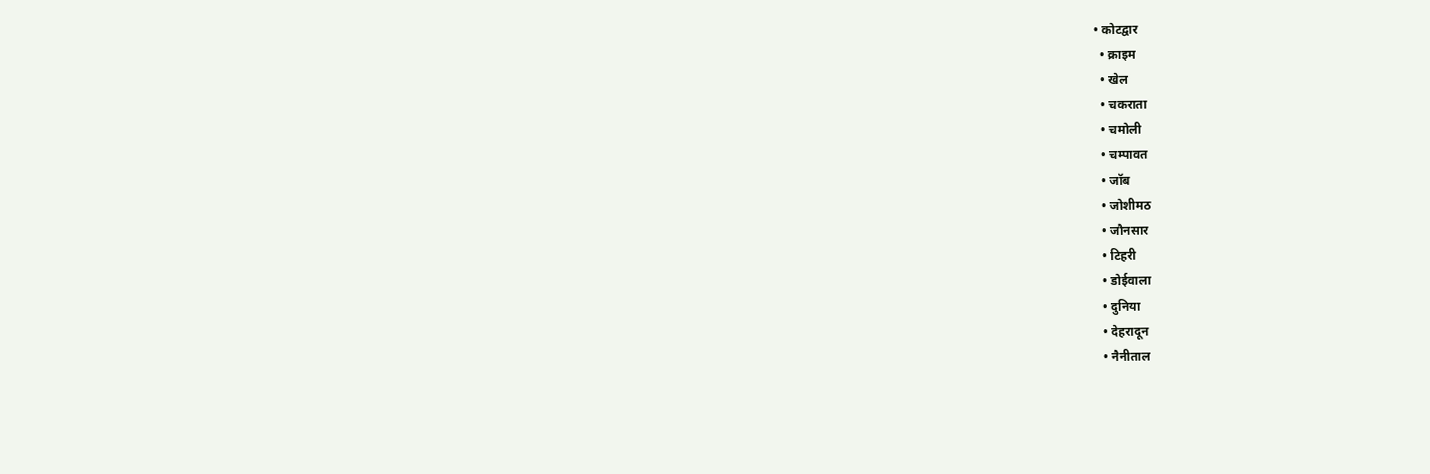• कोटद्वार
  • क्राइम
  • खेल
  • चकराता
  • चमोली
  • चम्पावत
  • जॉब
  • जोशीमठ
  • जौनसार
  • टिहरी
  • डोईवाला
  • दुनिया
  • देहरादून
  • नैनीताल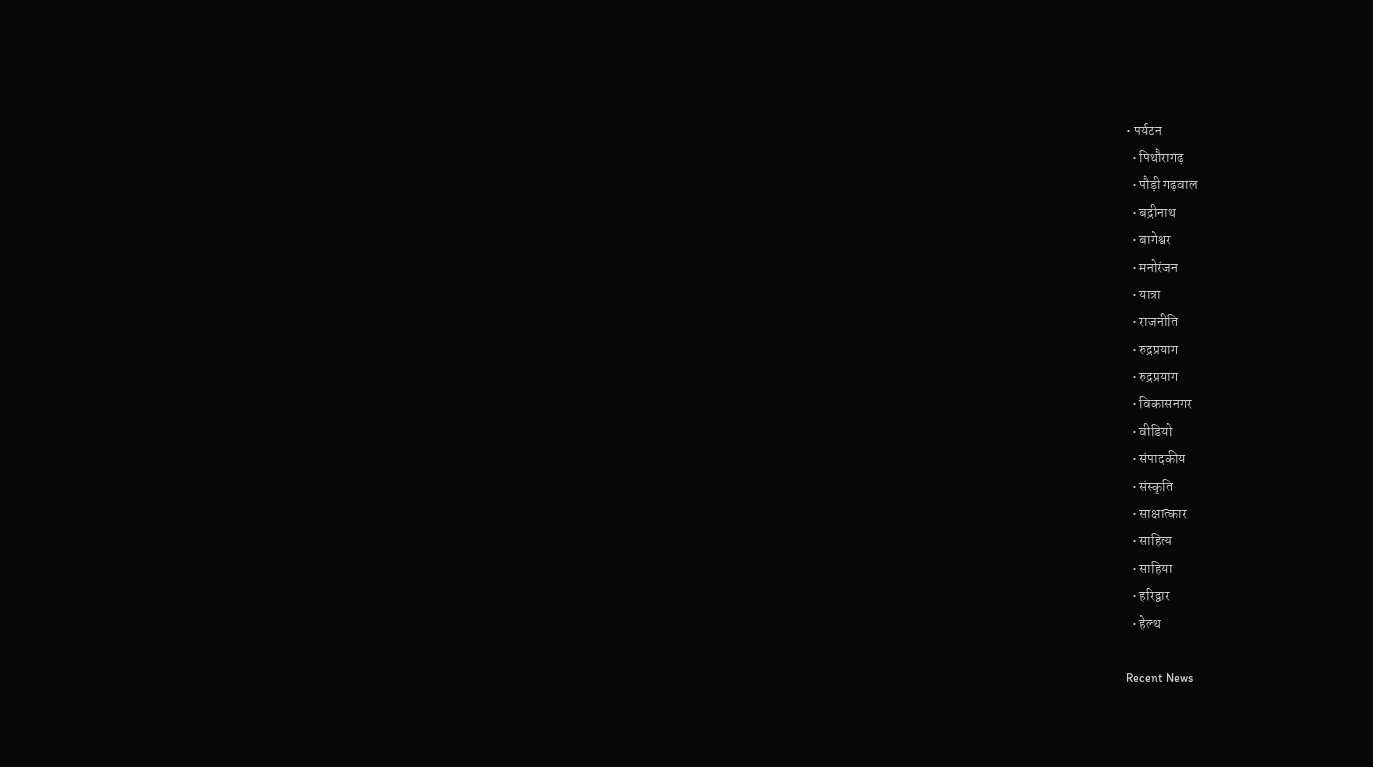• पर्यटन
  • पिथौरागढ़
  • पौड़ी गढ़वाल
  • बद्रीनाथ
  • बागेश्वर
  • मनोरंजन
  • यात्रा
  • राजनीति
  • रुद्रप्रयाग
  • रुद्रप्रयाग
  • विकासनगर
  • वीडियो
  • संपादकीय
  • संस्कृति
  • साक्षात्कार
  • साहित्य
  • साहिया
  • हरिद्वार
  • हेल्थ

Recent News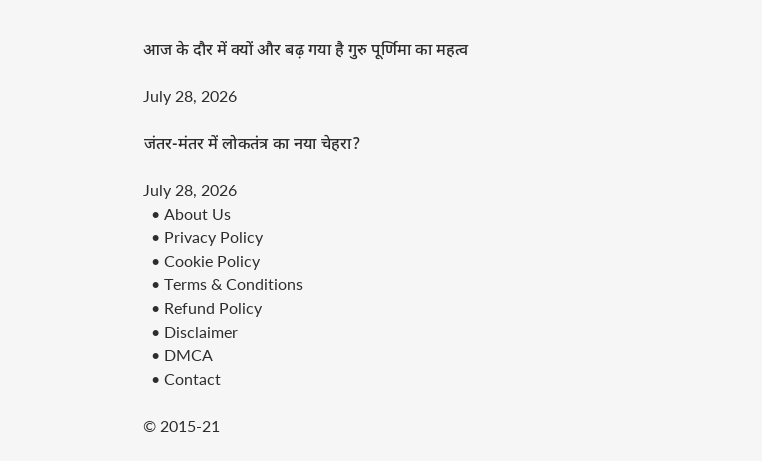आज के दौर में क्यों और बढ़ गया है गुरु पूर्णिमा का महत्व

July 28, 2026

जंतर-मंतर में लोकतंत्र का नया चेहरा?

July 28, 2026
  • About Us
  • Privacy Policy
  • Cookie Policy
  • Terms & Conditions
  • Refund Policy
  • Disclaimer
  • DMCA
  • Contact

© 2015-21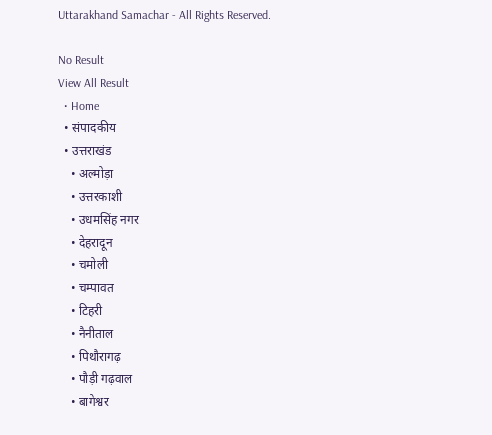Uttarakhand Samachar - All Rights Reserved.

No Result
View All Result
  • Home
  • संपादकीय
  • उत्तराखंड
    • अल्मोड़ा
    • उत्तरकाशी
    • उधमसिंह नगर
    • देहरादून
    • चमोली
    • चम्पावत
    • टिहरी
    • नैनीताल
    • पिथौरागढ़
    • पौड़ी गढ़वाल
    • बागेश्वर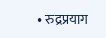• रुद्रप्रयाग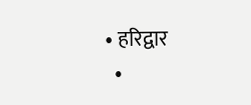• हरिद्वार
  •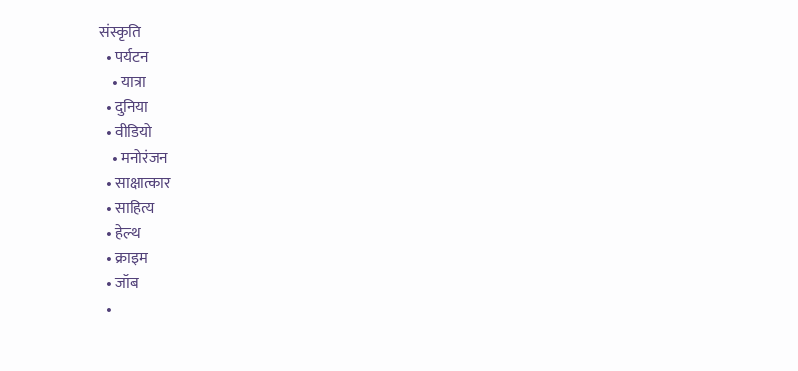संस्कृति
  • पर्यटन
    • यात्रा
  • दुनिया
  • वीडियो
    • मनोरंजन
  • साक्षात्कार
  • साहित्य
  • हेल्थ
  • क्राइम
  • जॉब
  •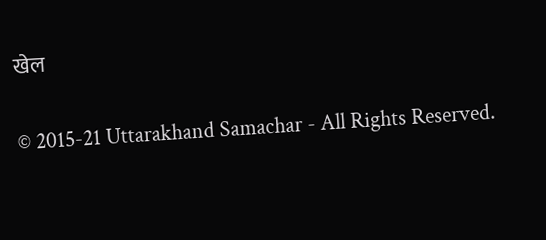खेल

© 2015-21 Uttarakhand Samachar - All Rights Reserved.